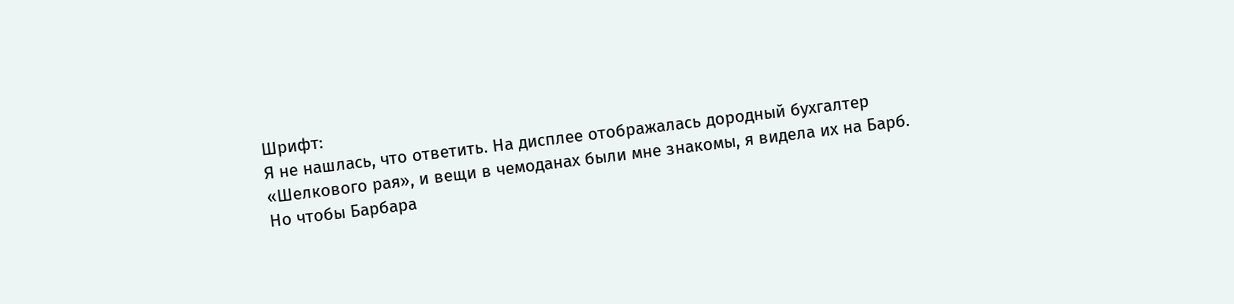Шрифт:
Я не нашлась, что ответить. На дисплее отображалась дородный бухгалтер «Шелкового рая», и вещи в чемоданах были мне знакомы, я видела их на Барб. Но чтобы Барбара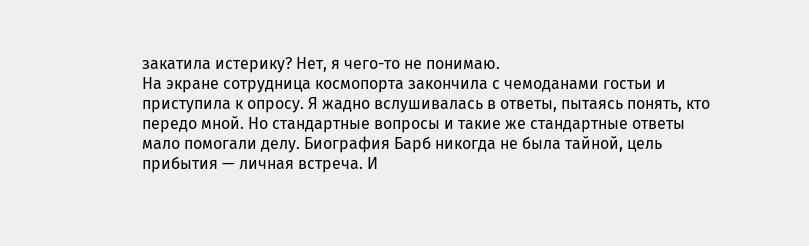закатила истерику? Нет, я чего-то не понимаю.
На экране сотрудница космопорта закончила с чемоданами гостьи и приступила к опросу. Я жадно вслушивалась в ответы, пытаясь понять, кто передо мной. Но стандартные вопросы и такие же стандартные ответы мало помогали делу. Биография Барб никогда не была тайной, цель прибытия — личная встреча. И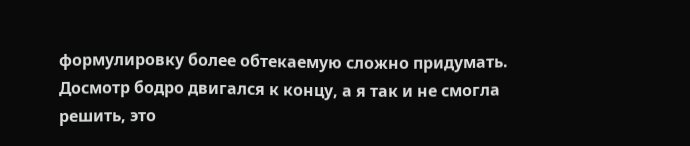формулировку более обтекаемую сложно придумать. Досмотр бодро двигался к концу, а я так и не смогла решить, это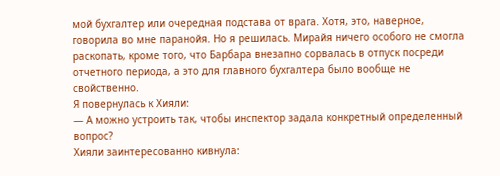мой бухгалтер или очередная подстава от врага. Хотя, это, наверное, говорила во мне паранойя. Но я решилась. Мирайя ничего особого не смогла раскопать, кроме того, что Барбара внезапно сорвалась в отпуск посреди отчетного периода, а это для главного бухгалтера было вообще не свойственно.
Я повернулась к Хияли:
— А можно устроить так, чтобы инспектор задала конкретный определенный вопрос?
Хияли заинтересованно кивнула: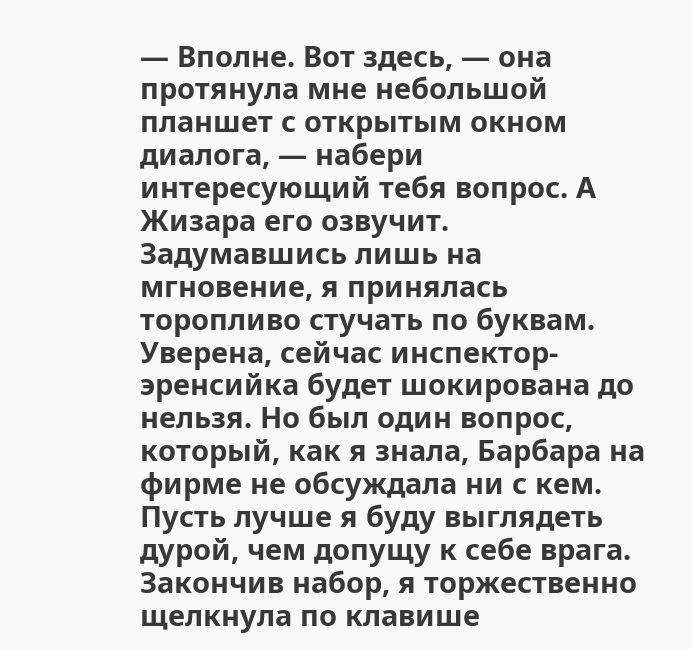— Вполне. Вот здесь, — она протянула мне небольшой планшет с открытым окном диалога, — набери интересующий тебя вопрос. А Жизара его озвучит.
Задумавшись лишь на мгновение, я принялась торопливо стучать по буквам. Уверена, сейчас инспектор-эренсийка будет шокирована до нельзя. Но был один вопрос, который, как я знала, Барбара на фирме не обсуждала ни с кем. Пусть лучше я буду выглядеть дурой, чем допущу к себе врага.
Закончив набор, я торжественно щелкнула по клавише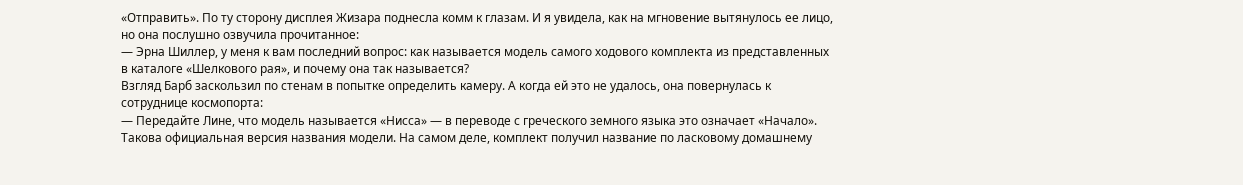«Отправить». По ту сторону дисплея Жизара поднесла комм к глазам. И я увидела, как на мгновение вытянулось ее лицо, но она послушно озвучила прочитанное:
— Эрна Шиллер, у меня к вам последний вопрос: как называется модель самого ходового комплекта из представленных в каталоге «Шелкового рая», и почему она так называется?
Взгляд Барб заскользил по стенам в попытке определить камеру. А когда ей это не удалось, она повернулась к сотруднице космопорта:
— Передайте Лине, что модель называется «Нисса» — в переводе с греческого земного языка это означает «Начало». Такова официальная версия названия модели. На самом деле, комплект получил название по ласковому домашнему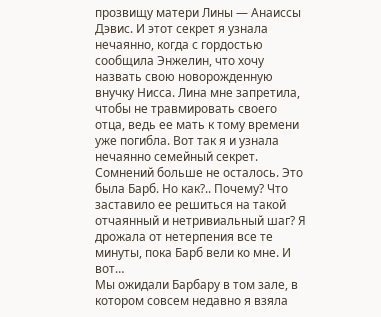прозвищу матери Лины — Анаиссы Дэвис. И этот секрет я узнала нечаянно, когда с гордостью сообщила Энжелин, что хочу назвать свою новорожденную внучку Нисса. Лина мне запретила, чтобы не травмировать своего отца, ведь ее мать к тому времени уже погибла. Вот так я и узнала нечаянно семейный секрет.
Сомнений больше не осталось. Это была Барб. Но как?.. Почему? Что заставило ее решиться на такой отчаянный и нетривиальный шаг? Я дрожала от нетерпения все те минуты, пока Барб вели ко мне. И вот…
Мы ожидали Барбару в том зале, в котором совсем недавно я взяла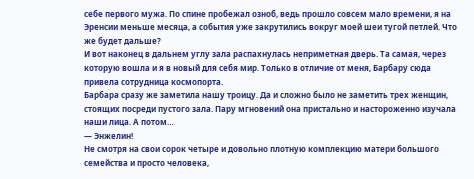себе первого мужа. По спине пробежал озноб, ведь прошло совсем мало времени, я на Эренсии меньше месяца, а события уже закрутились вокруг моей шеи тугой петлей. Что же будет дальше?
И вот наконец в дальнем углу зала распахнулась неприметная дверь. Та самая, через которую вошла и я в новый для себя мир. Только в отличие от меня, Барбару сюда привела сотрудница космопорта.
Барбара сразу же заметила нашу троицу. Да и сложно было не заметить трех женщин, стоящих посреди пустого зала. Пару мгновений она пристально и настороженно изучала наши лица. А потом…
— Энжелин!
Не смотря на свои сорок четыре и довольно плотную комплекцию матери большого семейства и просто человека,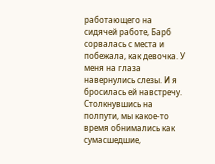работающего на сидячей работе, Барб сорвалась с места и побежала, как девочка. У меня на глаза навернулись слезы. И я бросилась ей навстречу.
Столкнувшись на полпути, мы какое-то время обнимались как сумасшедшие,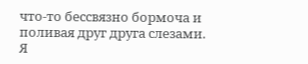что-то бессвязно бормоча и поливая друг друга слезами. Я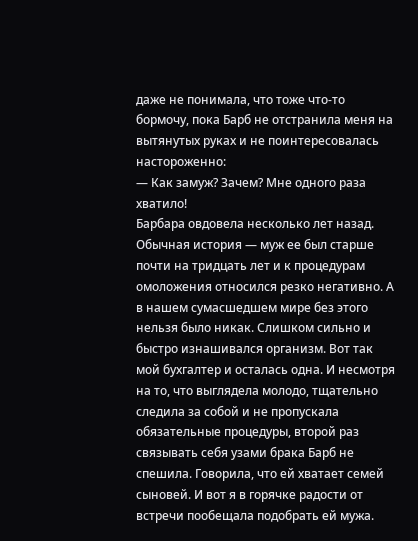даже не понимала, что тоже что-то бормочу, пока Барб не отстранила меня на вытянутых руках и не поинтересовалась настороженно:
— Как замуж? Зачем? Мне одного раза хватило!
Барбара овдовела несколько лет назад. Обычная история — муж ее был старше почти на тридцать лет и к процедурам омоложения относился резко негативно. А в нашем сумасшедшем мире без этого нельзя было никак. Слишком сильно и быстро изнашивался организм. Вот так мой бухгалтер и осталась одна. И несмотря на то, что выглядела молодо, тщательно следила за собой и не пропускала обязательные процедуры, второй раз связывать себя узами брака Барб не спешила. Говорила, что ей хватает семей сыновей. И вот я в горячке радости от встречи пообещала подобрать ей мужа.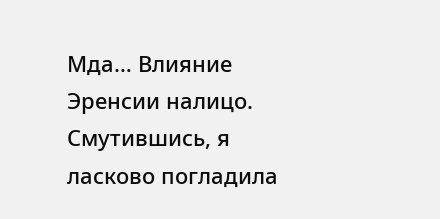Мда… Влияние Эренсии налицо.
Смутившись, я ласково погладила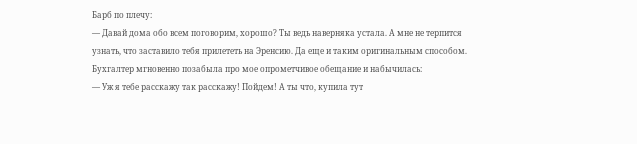Барб по плечу:
— Давай дома обо всем поговорим, хорошо? Ты ведь наверняка устала. А мне не терпится узнать, что заставило тебя прилететь на Эренсию. Да еще и таким оригинальным способом.
Бухгалтер мгновенно позабыла про мое опрометчивое обещание и набычилась:
— Уж я тебе расскажу так расскажу! Пойдем! А ты что, купила тут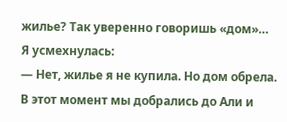жилье? Так уверенно говоришь «дом»…
Я усмехнулась:
— Нет, жилье я не купила. Но дом обрела.
В этот момент мы добрались до Али и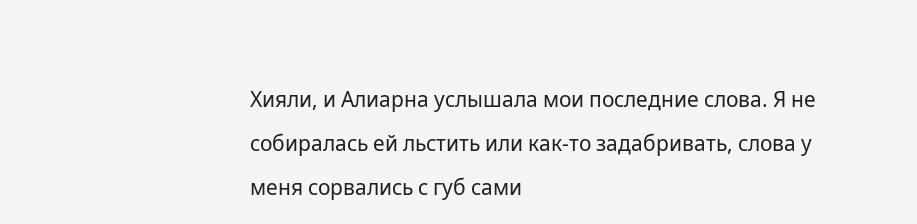Хияли, и Алиарна услышала мои последние слова. Я не собиралась ей льстить или как-то задабривать, слова у меня сорвались с губ сами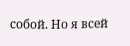собой. Но я всей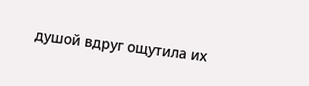душой вдруг ощутила их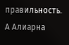правильность. А Алиарна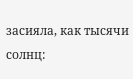засияла, как тысячи солнц: